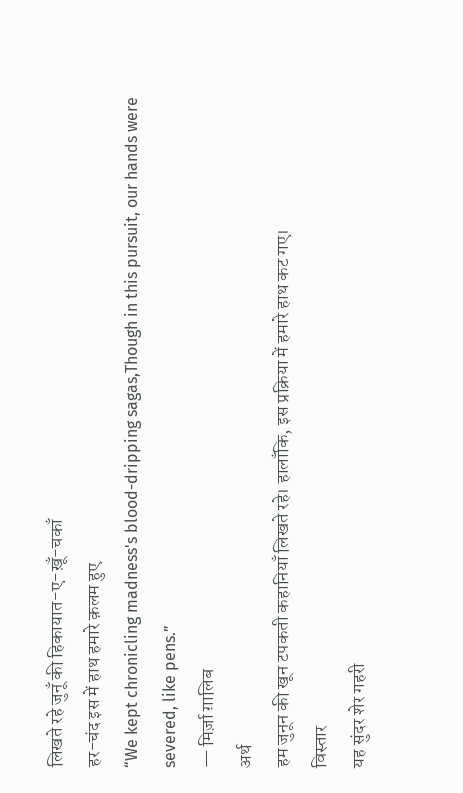लिखते रहे जुनूँ की हिकायात-ए-ख़ूँ-चकाँ
हर-चंद इस में हाथ हमारे क़लम हुए
“We kept chronicling madness's blood-dripping sagas,Though in this pursuit, our hands were severed, like pens.”
— मिर्ज़ा ग़ालिब
अर्थ
हम जुनून की खून टपकती कहानियाँ लिखते रहे। हालाँकि, इस प्रक्रिया में हमारे हाथ कट गए।
विस्तार
यह सुंदर शेर गहरी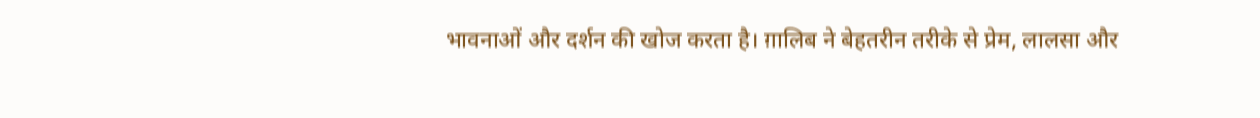भावनाओं और दर्शन की खोज करता है। ग़ालिब ने बेहतरीन तरीके से प्रेम, लालसा और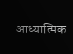आध्यात्मिक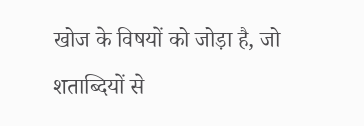खोज के विषयों को जोड़ा है, जो शताब्दियों से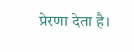प्रेरणा देता है।